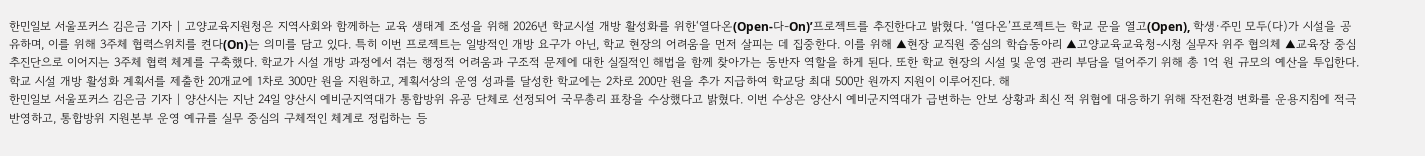한민일보 서울포커스 김은금 기자 | 고양교육지원청은 지역사회와 함께하는 교육 생태계 조성을 위해 2026년 학교시설 개방 활성화를 위한‘열다온(Open-다-On)’프로젝트를 추진한다고 밝혔다. ‘열다온’프로젝트는 학교 문을 열고(Open), 학생·주민 모두(다)가 시설을 공유하며, 이를 위해 3주체 협력스위치를 켠다(On)는 의미를 담고 있다. 특히 이번 프로젝트는 일방적인 개방 요구가 아닌, 학교 현장의 어려움을 먼저 살피는 데 집중한다. 이를 위해 ▲현장 교직원 중심의 학습동아리 ▲고양교육교육청-시청 실무자 위주 협의체 ▲교육장 중심 추진단으로 이어지는 3주체 협력 체계를 구축했다. 학교가 시설 개방 과정에서 겪는 행정적 어려움과 구조적 문제에 대한 실질적인 해법을 함께 찾아가는 동반자 역할을 하게 된다. 또한 학교 현장의 시설 및 운영 관리 부담을 덜어주기 위해 총 1억 원 규모의 예산을 투입한다. 학교 시설 개방 활성화 계획서를 제출한 20개교에 1차로 300만 원을 지원하고, 계획서상의 운영 성과를 달성한 학교에는 2차로 200만 원을 추가 지급하여 학교당 최대 500만 원까지 지원이 이루어진다. 해
한민일보 서울포커스 김은금 기자 | 양산시는 지난 24일 양산시 예비군지역대가 통합방위 유공 단체로 선정되어 국무총리 표창을 수상했다고 밝혔다. 이번 수상은 양산시 예비군지역대가 급변하는 안보 상황과 최신 적 위협에 대응하기 위해 작전환경 변화를 운용지침에 적극 반영하고, 통합방위 지원본부 운영 예규를 실무 중심의 구체적인 체계로 정립하는 등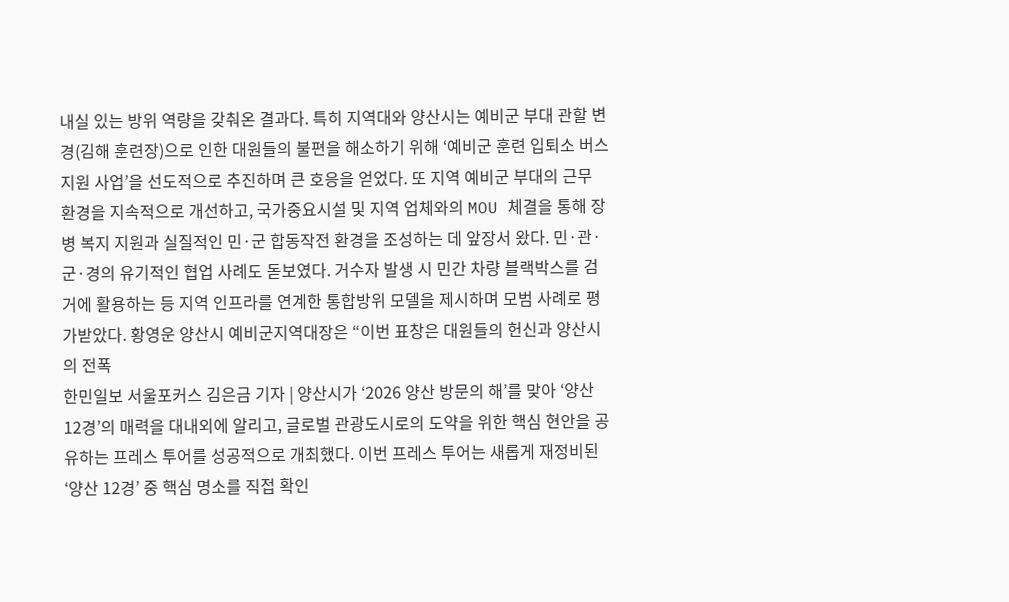내실 있는 방위 역량을 갖춰온 결과다. 특히 지역대와 양산시는 예비군 부대 관할 변경(김해 훈련장)으로 인한 대원들의 불편을 해소하기 위해 ‘예비군 훈련 입퇴소 버스 지원 사업’을 선도적으로 추진하며 큰 호응을 얻었다. 또 지역 예비군 부대의 근무 환경을 지속적으로 개선하고, 국가중요시설 및 지역 업체와의 MOU 체결을 통해 장병 복지 지원과 실질적인 민·군 합동작전 환경을 조성하는 데 앞장서 왔다. 민·관·군·경의 유기적인 협업 사례도 돋보였다. 거수자 발생 시 민간 차량 블랙박스를 검거에 활용하는 등 지역 인프라를 연계한 통합방위 모델을 제시하며 모범 사례로 평가받았다. 황영운 양산시 예비군지역대장은 “이번 표창은 대원들의 헌신과 양산시의 전폭
한민일보 서울포커스 김은금 기자 | 양산시가 ‘2026 양산 방문의 해’를 맞아 ‘양산 12경’의 매력을 대내외에 알리고, 글로벌 관광도시로의 도약을 위한 핵심 현안을 공유하는 프레스 투어를 성공적으로 개최했다. 이번 프레스 투어는 새롭게 재정비된 ‘양산 12경’ 중 핵심 명소를 직접 확인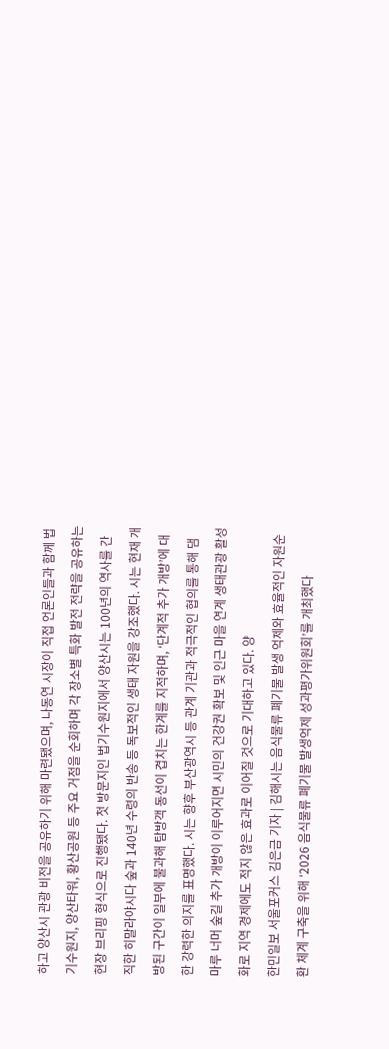하고 양산시 관광 비전을 공유하기 위해 마련됐으며, 나동연 시장이 직접 언론인들과 함께 법기수원지, 양산타워, 황산공원 등 주요 거점을 순회하며 각 장소별 특화 발전 전략을 공유하는 현장 브리핑 형식으로 진행됐다. 첫 방문지인 법기수원지에서 양산시는 100년의 역사를 간직한 히말라야시다 숲과 140년 수령의 반송 등 독보적인 생태 자원을 강조했다. 시는 현재 개방된 구간이 일부에 불과해 탐방객 동선이 겹치는 한계를 지적하며, ‘단계적 추가 개방’에 대한 강력한 의지를 표명했다. 시는 향후 부산광역시 등 관계 기관과 적극적인 협의를 통해 댐 마루 너머 숲길 추가 개방이 이루어지면 시민의 건강권 확보 및 인근 마을 연계 생태관광 활성화로 지역 경제에도 적지 않은 효과로 이어질 것으로 기대하고 있다. 양
한민일보 서울포커스 김은금 기자 | 김해시는 음식물류 폐기물 발생 억제와 효율적인 자원순환 체계 구축을 위해 ‘2026 음식물류 폐기물 발생억제 성과평가위원회’를 개최했다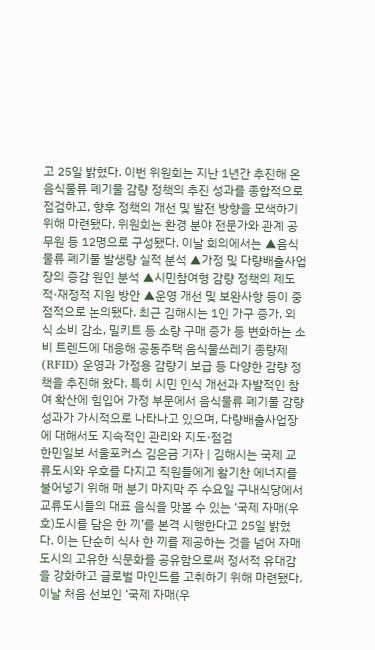고 25일 밝혔다. 이번 위원회는 지난 1년간 추진해 온 음식물류 폐기물 감량 정책의 추진 성과를 종합적으로 점검하고, 향후 정책의 개선 및 발전 방향을 모색하기 위해 마련됐다. 위원회는 환경 분야 전문가와 관계 공무원 등 12명으로 구성됐다. 이날 회의에서는 ▲음식물류 폐기물 발생량 실적 분석 ▲가정 및 다량배출사업장의 증감 원인 분석 ▲시민참여형 감량 정책의 제도적·재정적 지원 방안 ▲운영 개선 및 보완사항 등이 중점적으로 논의됐다. 최근 김해시는 1인 가구 증가, 외식 소비 감소, 밀키트 등 소량 구매 증가 등 변화하는 소비 트렌드에 대응해 공동주택 음식물쓰레기 종량제(RFID) 운영과 가정용 감량기 보급 등 다양한 감량 정책을 추진해 왔다. 특히 시민 인식 개선과 자발적인 참여 확산에 힘입어 가정 부문에서 음식물류 폐기물 감량 성과가 가시적으로 나타나고 있으며, 다량배출사업장에 대해서도 지속적인 관리와 지도·점검
한민일보 서울포커스 김은금 기자 | 김해시는 국제 교류도시와 우호를 다지고 직원들에게 활기찬 에너지를 불어넣기 위해 매 분기 마지막 주 수요일 구내식당에서 교류도시들의 대표 음식을 맛볼 수 있는 ‘국제 자매(우호)도시를 담은 한 끼’를 본격 시행한다고 25일 밝혔다. 이는 단순히 식사 한 끼를 제공하는 것을 넘어 자매도시의 고유한 식문화를 공유함으로써 정서적 유대감을 강화하고 글로벌 마인드를 고취하기 위해 마련됐다. 이날 처음 선보인 ‘국제 자매(우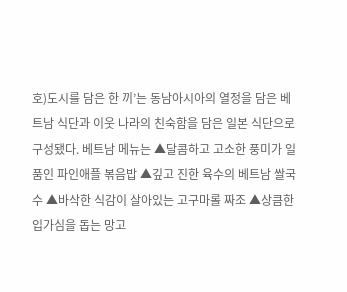호)도시를 담은 한 끼’는 동남아시아의 열정을 담은 베트남 식단과 이웃 나라의 친숙함을 담은 일본 식단으로 구성됐다. 베트남 메뉴는 ▲달콤하고 고소한 풍미가 일품인 파인애플 볶음밥 ▲깊고 진한 육수의 베트남 쌀국수 ▲바삭한 식감이 살아있는 고구마롤 짜조 ▲상큼한 입가심을 돕는 망고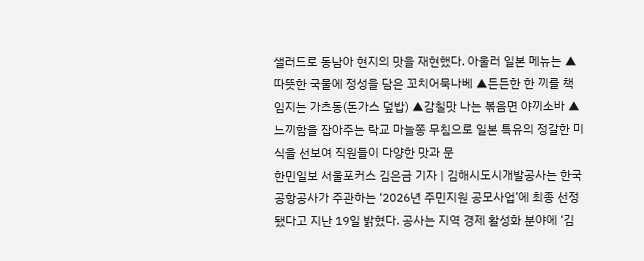샐러드로 동남아 현지의 맛을 재현했다. 아울러 일본 메뉴는 ▲따뜻한 국물에 정성을 담은 꼬치어묵나베 ▲든든한 한 끼를 책임지는 가츠동(돈가스 덮밥) ▲감칠맛 나는 볶음면 야끼소바 ▲느끼함을 잡아주는 락교 마늘쫑 무침으로 일본 특유의 정갈한 미식을 선보여 직원들이 다양한 맛과 문
한민일보 서울포커스 김은금 기자 | 김해시도시개발공사는 한국공항공사가 주관하는 ‘2026년 주민지원 공모사업’에 최종 선정됐다고 지난 19일 밝혔다. 공사는 지역 경제 활성화 분야에 ‘김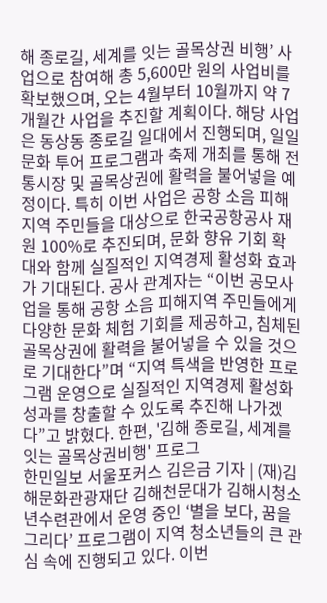해 종로길, 세계를 잇는 골목상권 비행’ 사업으로 참여해 총 5,600만 원의 사업비를 확보했으며, 오는 4월부터 10월까지 약 7개월간 사업을 추진할 계획이다. 해당 사업은 동상동 종로길 일대에서 진행되며, 일일 문화 투어 프로그램과 축제 개최를 통해 전통시장 및 골목상권에 활력을 불어넣을 예정이다. 특히 이번 사업은 공항 소음 피해 지역 주민들을 대상으로 한국공항공사 재원 100%로 추진되며, 문화 향유 기회 확대와 함께 실질적인 지역경제 활성화 효과가 기대된다. 공사 관계자는 “이번 공모사업을 통해 공항 소음 피해지역 주민들에게 다양한 문화 체험 기회를 제공하고, 침체된 골목상권에 활력을 불어넣을 수 있을 것으로 기대한다”며 “지역 특색을 반영한 프로그램 운영으로 실질적인 지역경제 활성화 성과를 창출할 수 있도록 추진해 나가겠다”고 밝혔다. 한편, '김해 종로길, 세계를 잇는 골목상권비행' 프로그
한민일보 서울포커스 김은금 기자 | (재)김해문화관광재단 김해천문대가 김해시청소년수련관에서 운영 중인 ‘별을 보다, 꿈을 그리다’ 프로그램이 지역 청소년들의 큰 관심 속에 진행되고 있다. 이번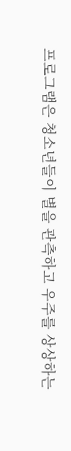프로그램은 청소년들이 별을 관측하고 우주를 상상하는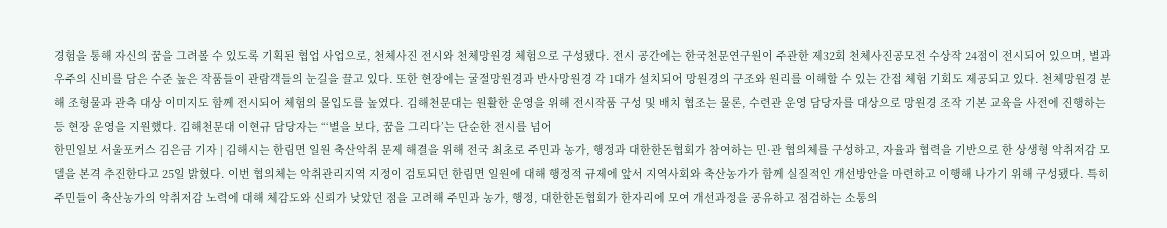경험을 통해 자신의 꿈을 그려볼 수 있도록 기획된 협업 사업으로, 천체사진 전시와 천체망원경 체험으로 구성됐다. 전시 공간에는 한국천문연구원이 주관한 제32회 천체사진공모전 수상작 24점이 전시되어 있으며, 별과 우주의 신비를 담은 수준 높은 작품들이 관람객들의 눈길을 끌고 있다. 또한 현장에는 굴절망원경과 반사망원경 각 1대가 설치되어 망원경의 구조와 원리를 이해할 수 있는 간접 체험 기회도 제공되고 있다. 천체망원경 분해 조형물과 관측 대상 이미지도 함께 전시되어 체험의 몰입도를 높였다. 김해천문대는 원활한 운영을 위해 전시작품 구성 및 배치 협조는 물론, 수련관 운영 담당자를 대상으로 망원경 조작 기본 교육을 사전에 진행하는 등 현장 운영을 지원했다. 김해천문대 이현규 담당자는 “‘별을 보다, 꿈을 그리다’는 단순한 전시를 넘어
한민일보 서울포커스 김은금 기자 | 김해시는 한림면 일원 축산악취 문제 해결을 위해 전국 최초로 주민과 농가, 행정과 대한한돈협회가 참여하는 민·관 협의체를 구성하고, 자율과 협력을 기반으로 한 상생형 악취저감 모델을 본격 추진한다고 25일 밝혔다. 이번 협의체는 악취관리지역 지정이 검토되던 한림면 일원에 대해 행정적 규제에 앞서 지역사회와 축산농가가 함께 실질적인 개선방안을 마련하고 이행해 나가기 위해 구성됐다. 특히 주민들이 축산농가의 악취저감 노력에 대해 체감도와 신뢰가 낮았던 점을 고려해 주민과 농가, 행정, 대한한돈협회가 한자리에 모여 개선과정을 공유하고 점검하는 소통의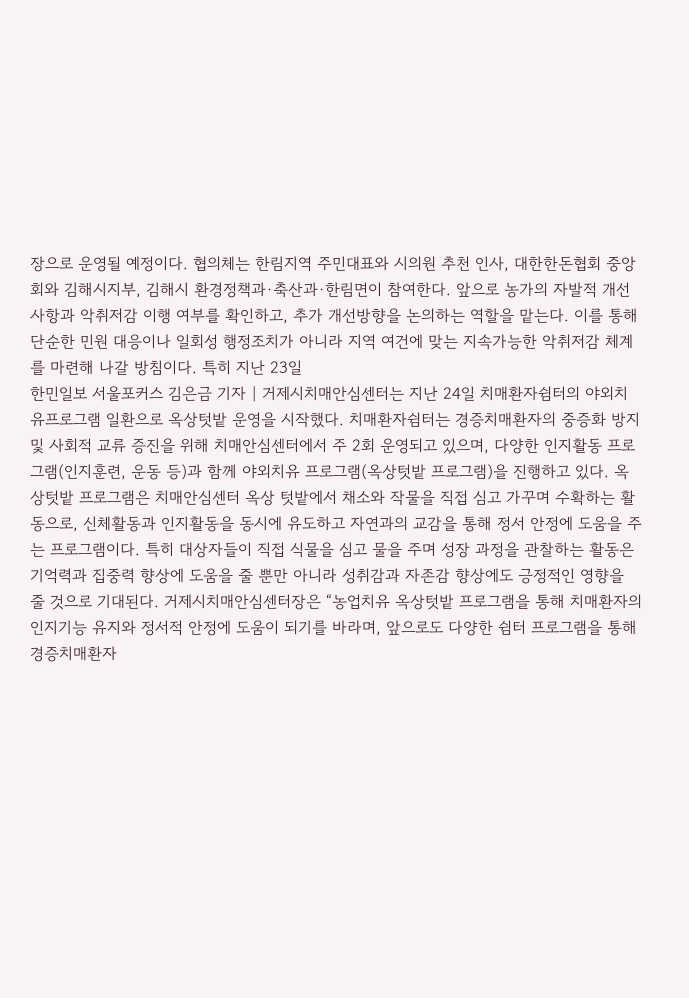장으로 운영될 예정이다. 협의체는 한림지역 주민대표와 시의원 추천 인사, 대한한돈협회 중앙회와 김해시지부, 김해시 환경정책과·축산과·한림면이 참여한다. 앞으로 농가의 자발적 개선사항과 악취저감 이행 여부를 확인하고, 추가 개선방향을 논의하는 역할을 맡는다. 이를 통해 단순한 민원 대응이나 일회성 행정조치가 아니라 지역 여건에 맞는 지속가능한 악취저감 체계를 마련해 나갈 방침이다. 특히 지난 23일
한민일보 서울포커스 김은금 기자 | 거제시치매안심센터는 지난 24일 치매환자쉼터의 야외치유프로그램 일환으로 옥상텃밭 운영을 시작했다. 치매환자쉼터는 경증치매환자의 중증화 방지 및 사회적 교류 증진을 위해 치매안심센터에서 주 2회 운영되고 있으며, 다양한 인지활동 프로그램(인지훈련, 운동 등)과 함께 야외치유 프로그램(옥상텃밭 프로그램)을 진행하고 있다. 옥상텃밭 프로그램은 치매안심센터 옥상 텃밭에서 채소와 작물을 직접 심고 가꾸며 수확하는 활동으로, 신체활동과 인지활동을 동시에 유도하고 자연과의 교감을 통해 정서 안정에 도움을 주는 프로그램이다. 특히 대상자들이 직접 식물을 심고 물을 주며 성장 과정을 관찰하는 활동은 기억력과 집중력 향상에 도움을 줄 뿐만 아니라 성취감과 자존감 향상에도 긍정적인 영향을 줄 것으로 기대된다. 거제시치매안심센터장은 “농업치유 옥상텃밭 프로그램을 통해 치매환자의 인지기능 유지와 정서적 안정에 도움이 되기를 바라며, 앞으로도 다양한 쉼터 프로그램을 통해 경증치매환자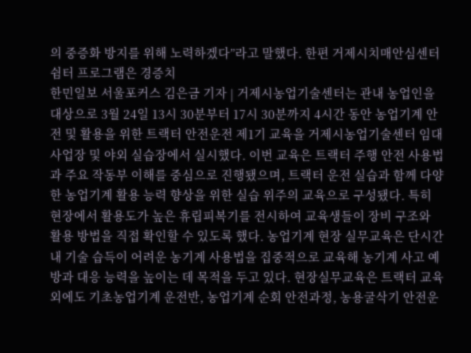의 중증화 방지를 위해 노력하겠다”라고 말했다. 한편 거제시치매안심센터 쉼터 프로그램은 경증치
한민일보 서울포커스 김은금 기자 | 거제시농업기술센터는 관내 농업인을 대상으로 3월 24일 13시 30분부터 17시 30분까지 4시간 동안 농업기계 안전 및 활용을 위한 트랙터 안전운전 제1기 교육을 거제시농업기술센터 임대사업장 및 야외 실습장에서 실시했다. 이번 교육은 트랙터 주행 안전 사용법과 주요 작동부 이해를 중심으로 진행됐으며, 트랙터 운전 실습과 함께 다양한 농업기계 활용 능력 향상을 위한 실습 위주의 교육으로 구성됐다. 특히 현장에서 활용도가 높은 휴립피복기를 전시하여 교육생들이 장비 구조와 활용 방법을 직접 확인할 수 있도록 했다. 농업기계 현장 실무교육은 단시간 내 기술 습득이 어려운 농기계 사용법을 집중적으로 교육해 농기계 사고 예방과 대응 능력을 높이는 데 목적을 두고 있다. 현장실무교육은 트랙터 교육 외에도 기초농업기계 운전반, 농업기계 순회 안전과정, 농용굴삭기 안전운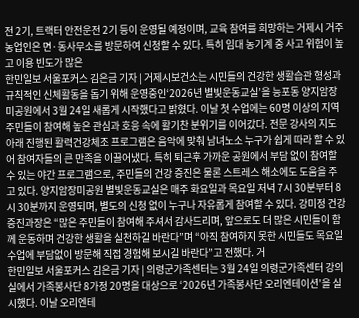전 2기, 트랙터 안전운전 2기 등이 운영될 예정이며, 교육 참여를 희망하는 거제시 거주 농업인은 면·동사무소를 방문하여 신청할 수 있다. 특히 임대 농기계 중 사고 위험이 높고 이용 빈도가 많은
한민일보 서울포커스 김은금 기자 | 거제시보건소는 시민들의 건강한 생활습관 형성과 규칙적인 신체활동을 돕기 위해 운영중인‘2026년 별빛운동교실’을 능포동 양지암장미공원에서 3월 24일 새롭게 시작했다고 밝혔다. 이날 첫 수업에는 60명 이상의 지역 주민들이 참여해 높은 관심과 호응 속에 활기찬 분위기를 이어갔다. 전문 강사의 지도 아래 진행된 활력건강체조 프로그램은 음악에 맞춰 남녀노소 누구가 쉽게 따라 할 수 있어 참여자들의 큰 만족을 이끌어냈다. 특히 퇴근후 가까운 공원에서 부담 없이 참여할 수 있는 야간 프로그램으로, 주민들의 건강 증진은 물론 스트레스 해소에도 도움을 주고 있다. 양지암장미공원 별빛운동교실은 매주 화요일과 목요일 저녁 7시 30분부터 8시 30분까지 운영되며, 별도의 신청 없이 누구나 자유롭게 참여할 수 있다. 강미정 건강증진과장은 “많은 주민들이 참여해 주셔서 감사드리며, 앞으로도 더 많은 시민들이 함께 운동하며 건강한 생활을 실천하길 바란다”며 “아직 참여하지 못한 시민들도 목요일 수업에 부담없이 방문해 직접 경험해 보시길 바란다”고 전했다. 거
한민일보 서울포커스 김은금 기자 | 의령군가족센터는 3월 24일 의령군가족센터 강의실에서 가족봉사단 8가정 20명을 대상으로 ‘2026년 가족봉사단 오리엔테이션’을 실시했다. 이날 오리엔테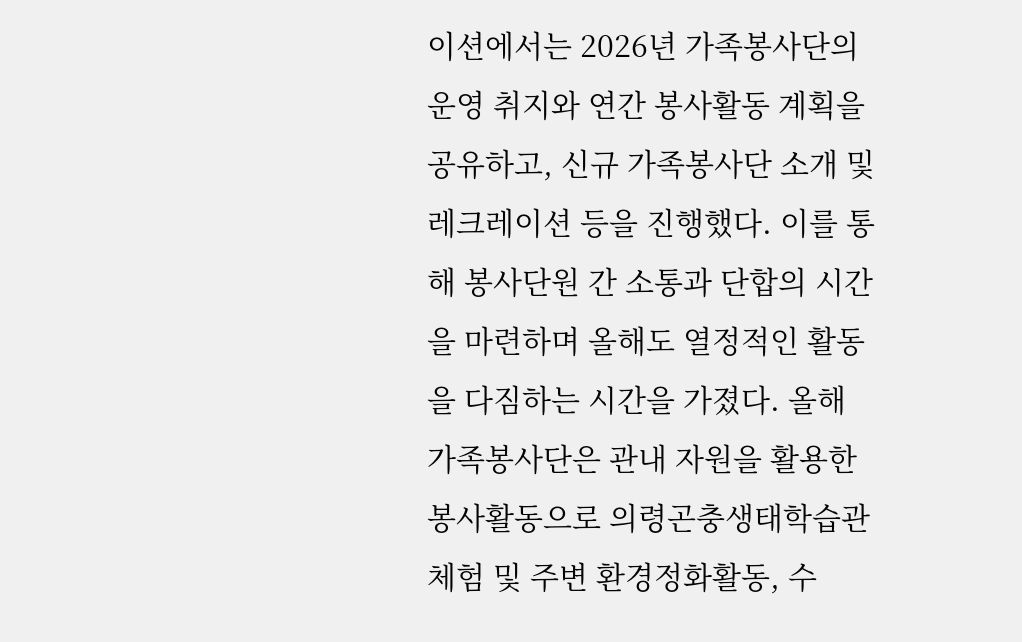이션에서는 2026년 가족봉사단의 운영 취지와 연간 봉사활동 계획을 공유하고, 신규 가족봉사단 소개 및 레크레이션 등을 진행했다. 이를 통해 봉사단원 간 소통과 단합의 시간을 마련하며 올해도 열정적인 활동을 다짐하는 시간을 가졌다. 올해 가족봉사단은 관내 자원을 활용한 봉사활동으로 의령곤충생태학습관 체험 및 주변 환경정화활동, 수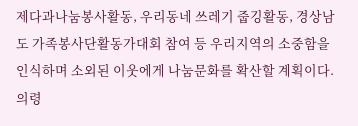제다과나눔봉사활동, 우리동네 쓰레기 줍깅활동, 경상남도 가족봉사단활동가대회 참여 등 우리지역의 소중함을 인식하며 소외된 이웃에게 나눔문화를 확산할 계획이다. 의령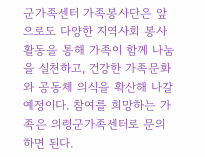군가족센터 가족봉사단은 앞으로도 다양한 지역사회 봉사활동을 통해 가족이 함께 나눔을 실천하고, 건강한 가족문화와 공동체 의식을 확산해 나갈 예정이다. 참여를 희망하는 가족은 의령군가족센터로 문의하면 된다.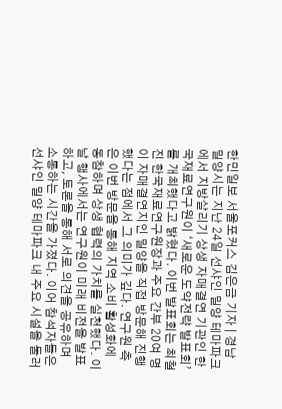한민일보 서울포커스 김은금 기자 | 경남 밀양시는 지난 24일 선샤인 밀양 테마파크에서 지방살리기 상생 자매결연 기관인 한국재료연구원이 ‘새로운 도약전략 발표회’를 개최했다고 밝혔다. 이번 발표회는 최철진 한국재료연구원장과 주요 간부 20여 명이 자매결연지인 밀양을 직접 방문해 진행했다는 점에서 그 의미가 깊다. 연구원 측은 이번 방문을 통해 지역 소비 활성화에 동참하며 상생 협력의 가치를 실천했다. 이날 행사에서는 연구원이 미래 비전을 발표하고, 토론을 통해 서로 의견을 공유하며 소통하는 시간을 가졌다. 이어 참석자들은 선샤인 밀양 테마파크 내 주요 시설을 둘러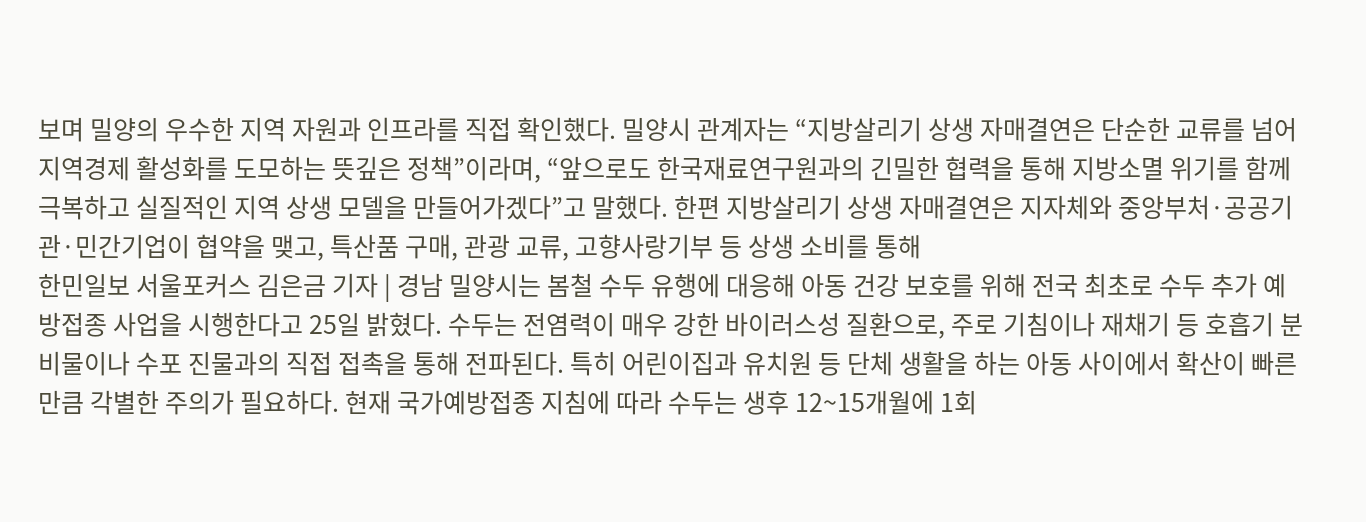보며 밀양의 우수한 지역 자원과 인프라를 직접 확인했다. 밀양시 관계자는 “지방살리기 상생 자매결연은 단순한 교류를 넘어 지역경제 활성화를 도모하는 뜻깊은 정책”이라며, “앞으로도 한국재료연구원과의 긴밀한 협력을 통해 지방소멸 위기를 함께 극복하고 실질적인 지역 상생 모델을 만들어가겠다”고 말했다. 한편 지방살리기 상생 자매결연은 지자체와 중앙부처·공공기관·민간기업이 협약을 맺고, 특산품 구매, 관광 교류, 고향사랑기부 등 상생 소비를 통해
한민일보 서울포커스 김은금 기자 | 경남 밀양시는 봄철 수두 유행에 대응해 아동 건강 보호를 위해 전국 최초로 수두 추가 예방접종 사업을 시행한다고 25일 밝혔다. 수두는 전염력이 매우 강한 바이러스성 질환으로, 주로 기침이나 재채기 등 호흡기 분비물이나 수포 진물과의 직접 접촉을 통해 전파된다. 특히 어린이집과 유치원 등 단체 생활을 하는 아동 사이에서 확산이 빠른 만큼 각별한 주의가 필요하다. 현재 국가예방접종 지침에 따라 수두는 생후 12~15개월에 1회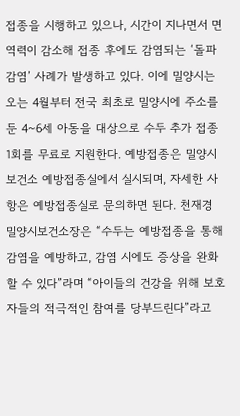접종을 시행하고 있으나, 시간이 지나면서 면역력이 감소해 접종 후에도 감염되는 ‘돌파감염’ 사례가 발생하고 있다. 이에 밀양시는 오는 4월부터 전국 최초로 밀양시에 주소를 둔 4~6세 아동을 대상으로 수두 추가 접종 1회를 무료로 지원한다. 예방접종은 밀양시보건소 예방접종실에서 실시되며, 자세한 사항은 예방접종실로 문의하면 된다. 천재경 밀양시보건소장은 “수두는 예방접종을 통해 감염을 예방하고, 감염 시에도 증상을 완화할 수 있다”라며 “아이들의 건강을 위해 보호자들의 적극적인 참여를 당부드린다”라고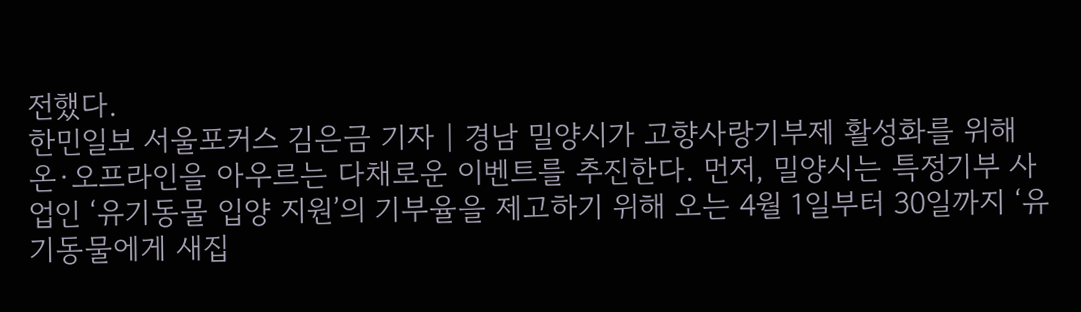전했다.
한민일보 서울포커스 김은금 기자 | 경남 밀양시가 고향사랑기부제 활성화를 위해 온·오프라인을 아우르는 다채로운 이벤트를 추진한다. 먼저, 밀양시는 특정기부 사업인 ‘유기동물 입양 지원’의 기부율을 제고하기 위해 오는 4월 1일부터 30일까지 ‘유기동물에게 새집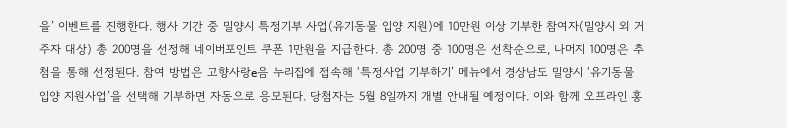을’ 이벤트를 진행한다. 행사 기간 중 밀양시 특정기부 사업(유기동물 입양 지원)에 10만원 이상 기부한 참여자(밀양시 외 거주자 대상) 총 200명을 선정해 네이버포인트 쿠폰 1만원을 지급한다. 총 200명 중 100명은 선착순으로, 나머지 100명은 추첨을 통해 선정된다. 참여 방법은 고향사랑e음 누리집에 접속해 ‘특정사업 기부하기’ 메뉴에서 경상남도 밀양시 ‘유기동물 입양 지원사업’을 선택해 기부하면 자동으로 응모된다. 당첨자는 5월 8일까지 개별 안내될 예정이다. 이와 함께 오프라인 홍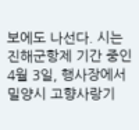보에도 나선다. 시는 진해군항제 기간 중인 4월 3일, 행사장에서 밀양시 고향사랑기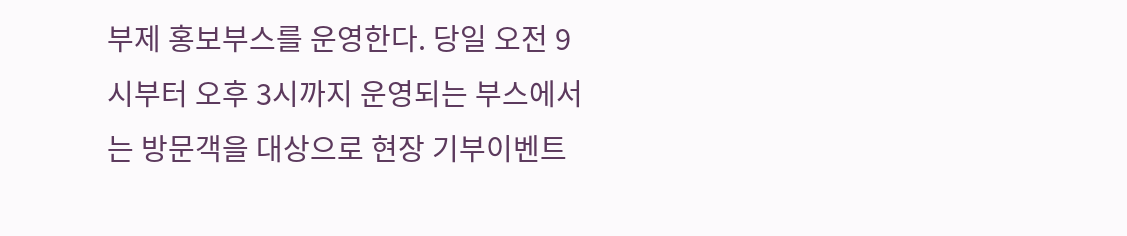부제 홍보부스를 운영한다. 당일 오전 9시부터 오후 3시까지 운영되는 부스에서는 방문객을 대상으로 현장 기부이벤트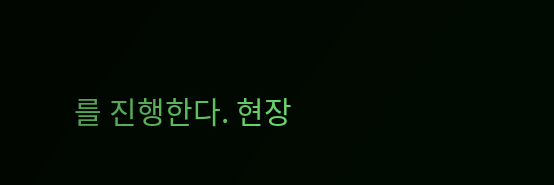를 진행한다. 현장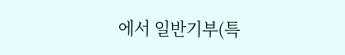에서 일반기부(특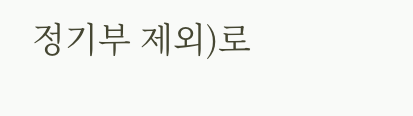정기부 제외)로